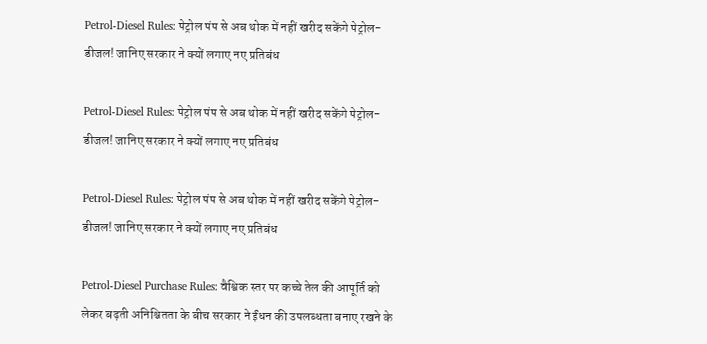Petrol-Diesel Rules: पेट्रोल पंप से अब थोक में नहीं खरीद सकेंगे पेट्रोल-डीजल! जानिए सरकार ने क्यों लगाए नए प्रतिबंध

Petrol-Diesel Rules: पेट्रोल पंप से अब थोक में नहीं खरीद सकेंगे पेट्रोल-डीजल! जानिए सरकार ने क्यों लगाए नए प्रतिबंध

Petrol-Diesel Rules: पेट्रोल पंप से अब थोक में नहीं खरीद सकेंगे पेट्रोल-डीजल! जानिए सरकार ने क्यों लगाए नए प्रतिबंध

Petrol-Diesel Purchase Rules: वैश्विक स्तर पर कच्चे तेल की आपूर्ति को लेकर बढ़ती अनिश्चितता के बीच सरकार ने ईंधन की उपलब्धता बनाए रखने के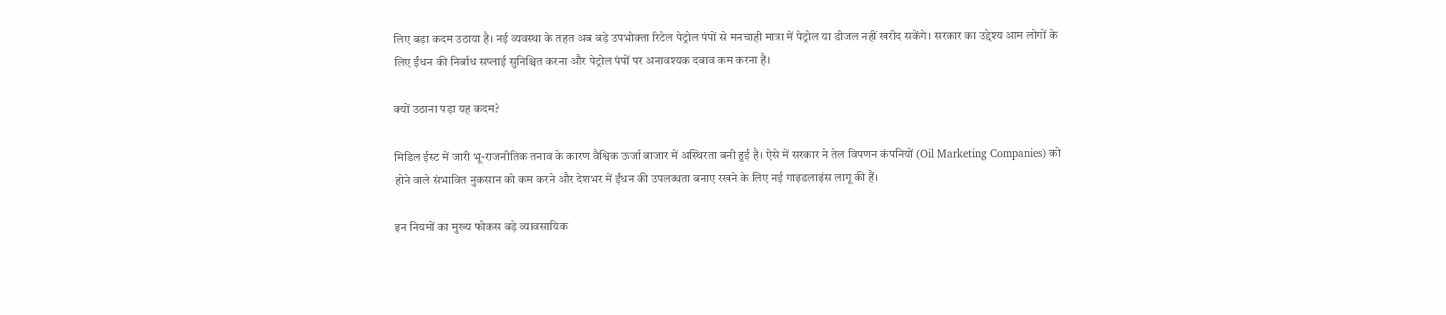लिए बड़ा कदम उठाया है। नई व्यवस्था के तहत अब बड़े उपभोक्ता रिटेल पेट्रोल पंपों से मनचाही मात्रा में पेट्रोल या डीजल नहीं खरीद सकेंगे। सरकार का उद्देश्य आम लोगों के लिए ईंधन की निर्बाध सप्लाई सुनिश्चित करना और पेट्रोल पंपों पर अनावश्यक दबाव कम करना है।

क्यों उठाना पड़ा यह कदम?

मिडिल ईस्ट में जारी भू-राजनीतिक तनाव के कारण वैश्विक ऊर्जा बाजार में अस्थिरता बनी हुई है। ऐसे में सरकार ने तेल विपणन कंपनियों (Oil Marketing Companies) को होने वाले संभावित नुकसान को कम करने और देशभर में ईंधन की उपलब्धता बनाए रखने के लिए नई गाइडलाइंस लागू की हैं।

इन नियमों का मुख्य फोकस बड़े व्यावसायिक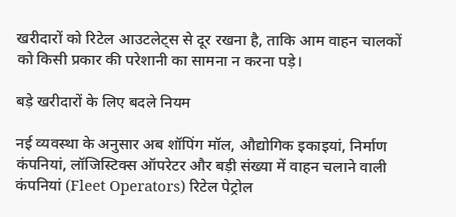खरीदारों को रिटेल आउटलेट्स से दूर रखना है, ताकि आम वाहन चालकों को किसी प्रकार की परेशानी का सामना न करना पड़े।

बड़े खरीदारों के लिए बदले नियम

नई व्यवस्था के अनुसार अब शॉपिंग मॉल, औद्योगिक इकाइयां, निर्माण कंपनियां, लॉजिस्टिक्स ऑपरेटर और बड़ी संख्या में वाहन चलाने वाली कंपनियां (Fleet Operators) रिटेल पेट्रोल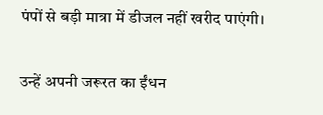पंपों से बड़ी मात्रा में डीजल नहीं खरीद पाएंगी।

उन्हें अपनी जरूरत का ईंधन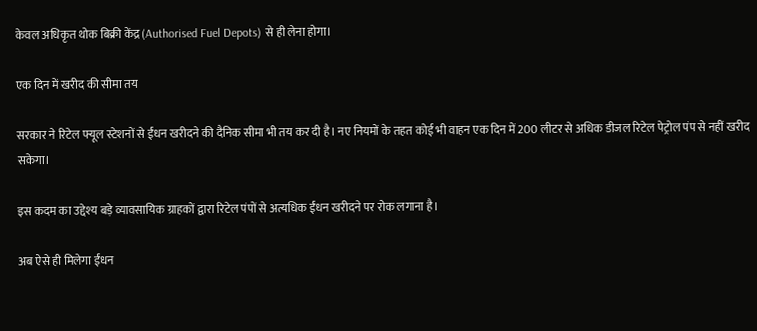केवल अधिकृत थोक बिक्री केंद्र (Authorised Fuel Depots) से ही लेना होगा।

एक दिन में खरीद की सीमा तय

सरकार ने रिटेल फ्यूल स्टेशनों से ईंधन खरीदने की दैनिक सीमा भी तय कर दी है। नए नियमों के तहत कोई भी वाहन एक दिन में 200 लीटर से अधिक डीजल रिटेल पेट्रोल पंप से नहीं खरीद सकेगा।

इस कदम का उद्देश्य बड़े व्यावसायिक ग्राहकों द्वारा रिटेल पंपों से अत्यधिक ईंधन खरीदने पर रोक लगाना है।

अब ऐसे ही मिलेगा ईंधन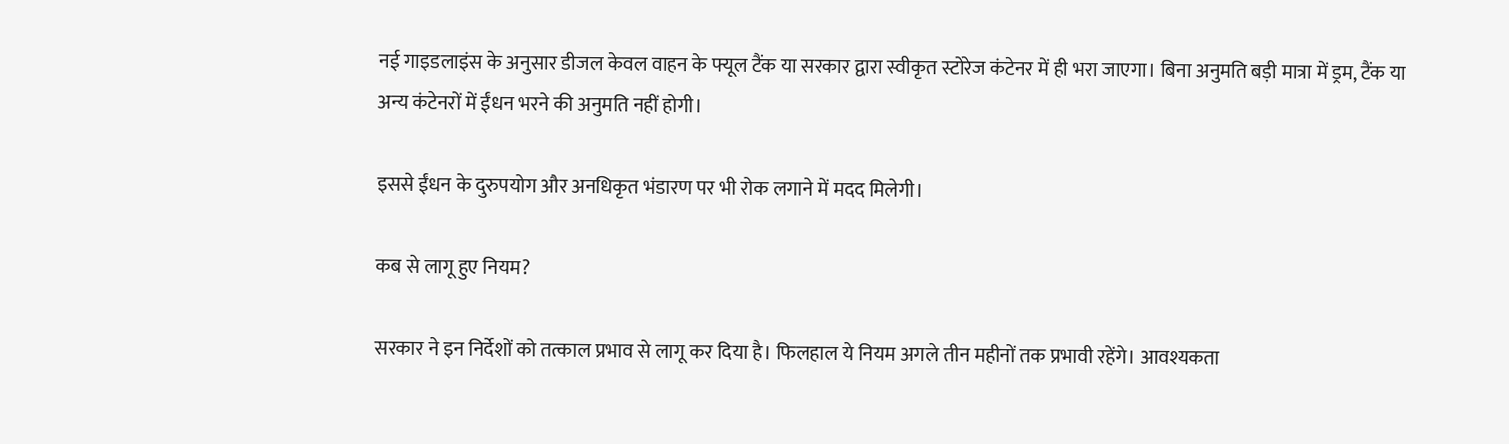नई गाइडलाइंस के अनुसार डीजल केवल वाहन के फ्यूल टैंक या सरकार द्वारा स्वीकृत स्टोरेज कंटेनर में ही भरा जाएगा। बिना अनुमति बड़ी मात्रा में ड्रम, टैंक या अन्य कंटेनरों में ईंधन भरने की अनुमति नहीं होगी।

इससे ईंधन के दुरुपयोग और अनधिकृत भंडारण पर भी रोक लगाने में मदद मिलेगी।

कब से लागू हुए नियम?

सरकार ने इन निर्देशों को तत्काल प्रभाव से लागू कर दिया है। फिलहाल ये नियम अगले तीन महीनों तक प्रभावी रहेंगे। आवश्यकता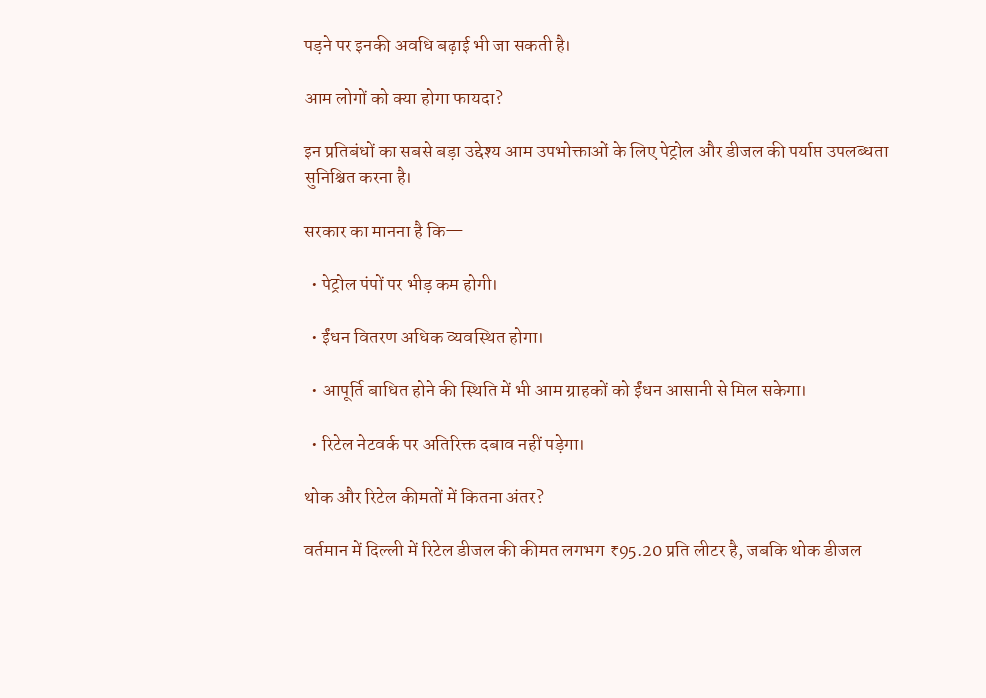पड़ने पर इनकी अवधि बढ़ाई भी जा सकती है।

आम लोगों को क्या होगा फायदा?

इन प्रतिबंधों का सबसे बड़ा उद्देश्य आम उपभोक्ताओं के लिए पेट्रोल और डीजल की पर्याप्त उपलब्धता सुनिश्चित करना है।

सरकार का मानना है कि—

  • पेट्रोल पंपों पर भीड़ कम होगी।

  • ईंधन वितरण अधिक व्यवस्थित होगा।

  • आपूर्ति बाधित होने की स्थिति में भी आम ग्राहकों को ईंधन आसानी से मिल सकेगा।

  • रिटेल नेटवर्क पर अतिरिक्त दबाव नहीं पड़ेगा।

थोक और रिटेल कीमतों में कितना अंतर?

वर्तमान में दिल्ली में रिटेल डीजल की कीमत लगभग ₹95.20 प्रति लीटर है, जबकि थोक डीजल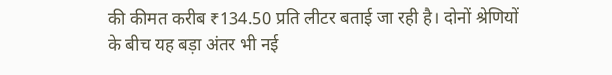की कीमत करीब ₹134.50 प्रति लीटर बताई जा रही है। दोनों श्रेणियों के बीच यह बड़ा अंतर भी नई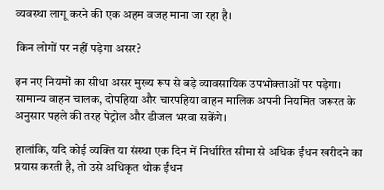व्यवस्था लागू करने की एक अहम वजह माना जा रहा है।

किन लोगों पर नहीं पड़ेगा असर?

इन नए नियमों का सीधा असर मुख्य रूप से बड़े व्यावसायिक उपभोक्ताओं पर पड़ेगा। सामान्य वाहन चालक, दोपहिया और चारपहिया वाहन मालिक अपनी नियमित जरूरत के अनुसार पहले की तरह पेट्रोल और डीजल भरवा सकेंगे।

हालांकि, यदि कोई व्यक्ति या संस्था एक दिन में निर्धारित सीमा से अधिक ईंधन खरीदने का प्रयास करती है, तो उसे अधिकृत थोक ईंधन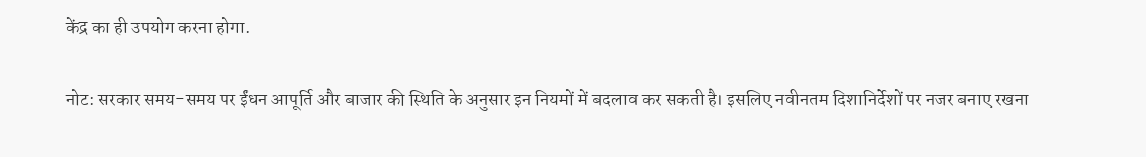केंद्र का ही उपयोग करना होगा.

नोट: सरकार समय-समय पर ईंधन आपूर्ति और बाजार की स्थिति के अनुसार इन नियमों में बदलाव कर सकती है। इसलिए नवीनतम दिशानिर्देशों पर नजर बनाए रखना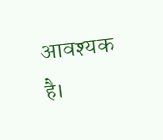आवश्यक है।